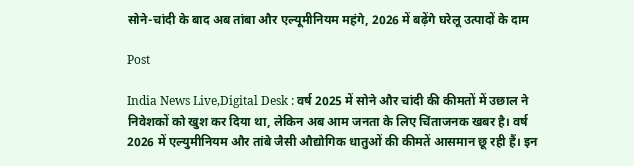सोने-चांदी के बाद अब तांबा और एल्यूमीनियम महंगे, 2026 में बढ़ेंगे घरेलू उत्पादों के दाम

Post

India News Live,Digital Desk : वर्ष 2025 में सोने और चांदी की कीमतों में उछाल ने निवेशकों को खुश कर दिया था, लेकिन अब आम जनता के लिए चिंताजनक खबर है। वर्ष 2026 में एल्युमीनियम और तांबे जैसी औद्योगिक धातुओं की कीमतें आसमान छू रही हैं। इन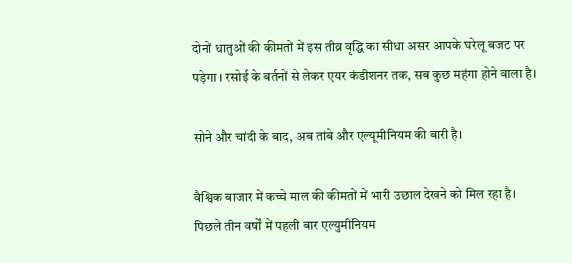दोनों धातुओं की कीमतों में इस तीव्र वृद्धि का सीधा असर आपके घरेलू बजट पर पड़ेगा । रसोई के बर्तनों से लेकर एयर कंडीशनर तक, सब कुछ महंगा होने वाला है।

सोने और चांदी के बाद, अब तांबे और एल्यूमीनियम की बारी है।

वैश्विक बाजार में कच्चे माल की कीमतों में भारी उछाल देखने को मिल रहा है। पिछले तीन वर्षों में पहली बार एल्युमीनियम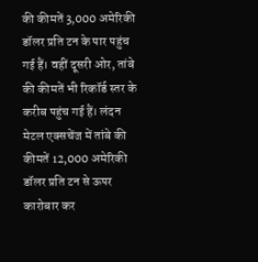की कीमतें 3,000 अमेरिकी डॉलर प्रति टन के पार पहुंच गई हैं। वहीं दूसरी ओर, तांबे की कीमतें भी रिकॉर्ड स्तर के करीब पहुंच गई हैं। लंदन मेटल एक्सचेंज में तांबे की कीमतें 12,000 अमेरिकी डॉलर प्रति टन से ऊपर कारोबार कर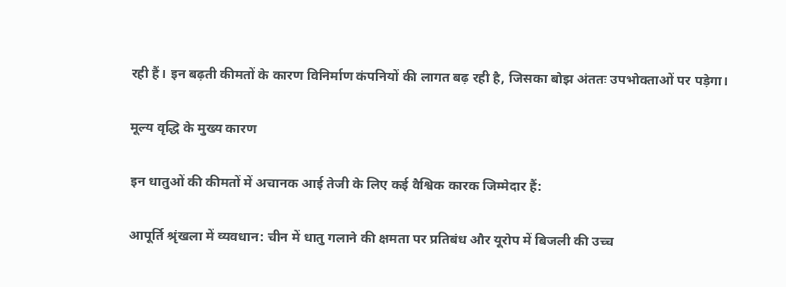रही हैं। इन बढ़ती कीमतों के कारण विनिर्माण कंपनियों की लागत बढ़ रही है, जिसका बोझ अंततः उपभोक्ताओं पर पड़ेगा।

मूल्य वृद्धि के मुख्य कारण

इन धातुओं की कीमतों में अचानक आई तेजी के लिए कई वैश्विक कारक जिम्मेदार हैं:

आपूर्ति श्रृंखला में व्यवधान: चीन में धातु गलाने की क्षमता पर प्रतिबंध और यूरोप में बिजली की उच्च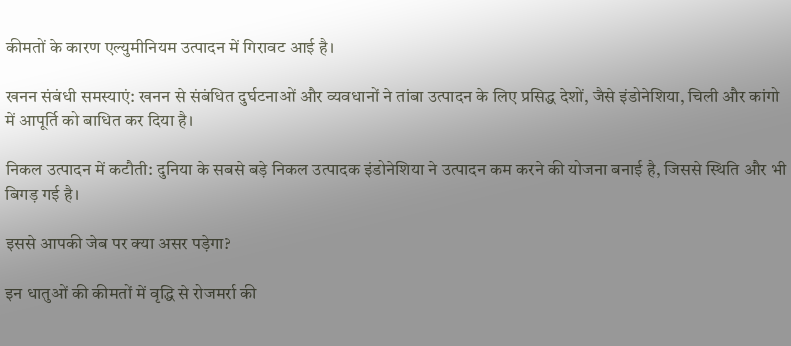कीमतों के कारण एल्युमीनियम उत्पादन में गिरावट आई है।

खनन संबंधी समस्याएं: खनन से संबंधित दुर्घटनाओं और व्यवधानों ने तांबा उत्पादन के लिए प्रसिद्ध देशों, जैसे इंडोनेशिया, चिली और कांगो में आपूर्ति को बाधित कर दिया है।

निकल उत्पादन में कटौती: दुनिया के सबसे बड़े निकल उत्पादक इंडोनेशिया ने उत्पादन कम करने की योजना बनाई है, जिससे स्थिति और भी बिगड़ गई है।

इससे आपकी जेब पर क्या असर पड़ेगा?

इन धातुओं की कीमतों में वृद्धि से रोजमर्रा की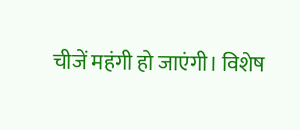चीजें महंगी हो जाएंगी। विशेष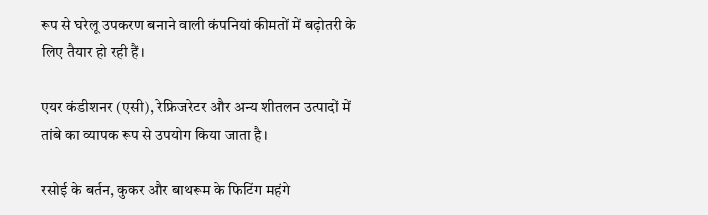रूप से घरेलू उपकरण बनाने वाली कंपनियां कीमतों में बढ़ोतरी के लिए तैयार हो रही हैं।

एयर कंडीशनर (एसी), रेफ्रिजरेटर और अन्य शीतलन उत्पादों में तांबे का व्यापक रूप से उपयोग किया जाता है।

रसोई के बर्तन, कुकर और बाथरूम के फिटिंग महंगे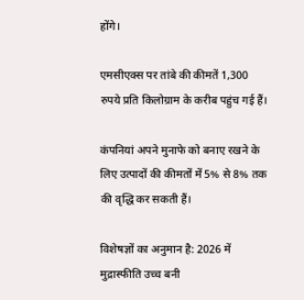होंगे।

एमसीएक्स पर तांबे की कीमतें 1,300 रुपये प्रति किलोग्राम के करीब पहुंच गई हैं।

कंपनियां अपने मुनाफे को बनाए रखने के लिए उत्पादों की कीमतों में 5% से 8% तक की वृद्धि कर सकती हैं।

विशेषज्ञों का अनुमान है: 2026 में मुद्रास्फीति उच्च बनी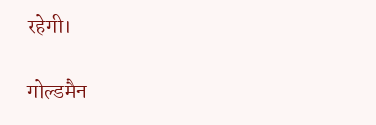रहेगी।

गोल्डमैन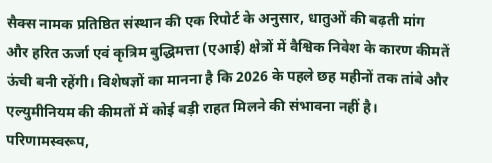सैक्स नामक प्रतिष्ठित संस्थान की एक रिपोर्ट के अनुसार, धातुओं की बढ़ती मांग और हरित ऊर्जा एवं कृत्रिम बुद्धिमत्ता (एआई) क्षेत्रों में वैश्विक निवेश के कारण कीमतें ऊंची बनी रहेंगी। विशेषज्ञों का मानना है कि 2026 के पहले छह महीनों तक तांबे और एल्युमीनियम की कीमतों में कोई बड़ी राहत मिलने की संभावना नहीं है। परिणामस्वरूप,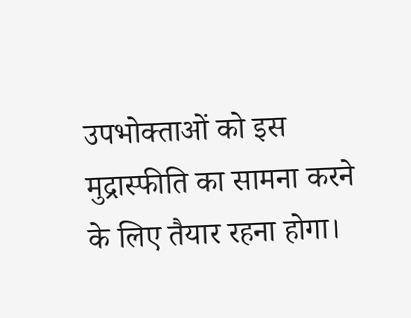उपभोक्ताओं को इस मुद्रास्फीति का सामना करने के लिए तैयार रहना होगा।